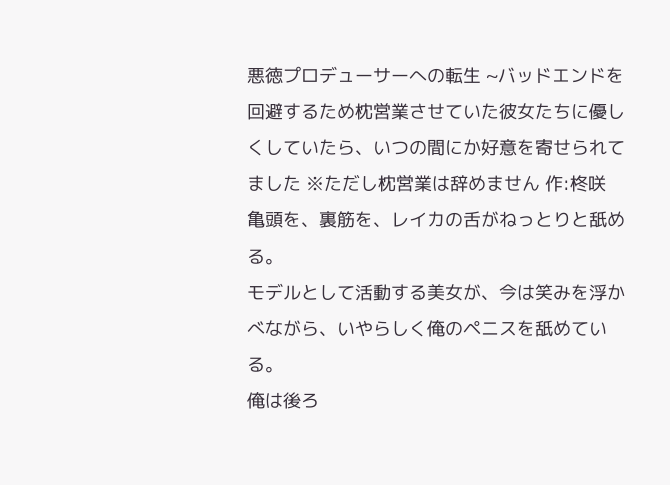悪徳プロデューサーへの転生 ~バッドエンドを回避するため枕営業させていた彼女たちに優しくしていたら、いつの間にか好意を寄せられてました ※ただし枕営業は辞めません 作:柊咲
亀頭を、裏筋を、レイカの舌がねっとりと舐める。
モデルとして活動する美女が、今は笑みを浮かべながら、いやらしく俺のペニスを舐めている。
俺は後ろ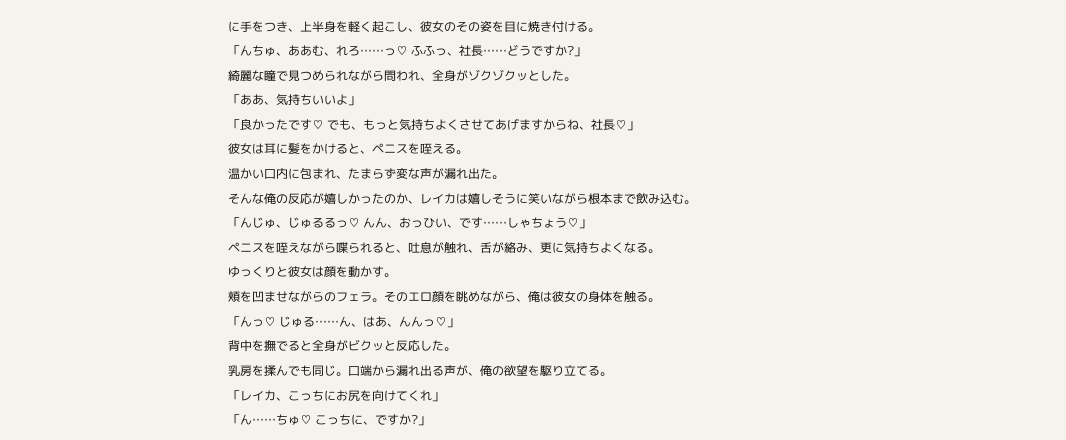に手をつき、上半身を軽く起こし、彼女のその姿を目に焼き付ける。
「んちゅ、ああむ、れろ……っ♡ ふふっ、社長……どうですか?」
綺麗な瞳で見つめられながら問われ、全身がゾクゾクッとした。
「ああ、気持ちいいよ」
「良かったです♡ でも、もっと気持ちよくさせてあげますからね、社長♡」
彼女は耳に髪をかけると、ペニスを咥える。
温かい口内に包まれ、たまらず変な声が漏れ出た。
そんな俺の反応が嬉しかったのか、レイカは嬉しそうに笑いながら根本まで飲み込む。
「んじゅ、じゅるるっ♡ んん、おっひい、です……しゃちょう♡」
ペニスを咥えながら喋られると、吐息が触れ、舌が絡み、更に気持ちよくなる。
ゆっくりと彼女は顔を動かす。
頬を凹ませながらのフェラ。そのエロ顔を眺めながら、俺は彼女の身体を触る。
「んっ♡ じゅる……ん、はあ、んんっ♡」
背中を撫でると全身がビクッと反応した。
乳房を揉んでも同じ。口端から漏れ出る声が、俺の欲望を駆り立てる。
「レイカ、こっちにお尻を向けてくれ」
「ん……ちゅ♡ こっちに、ですか?」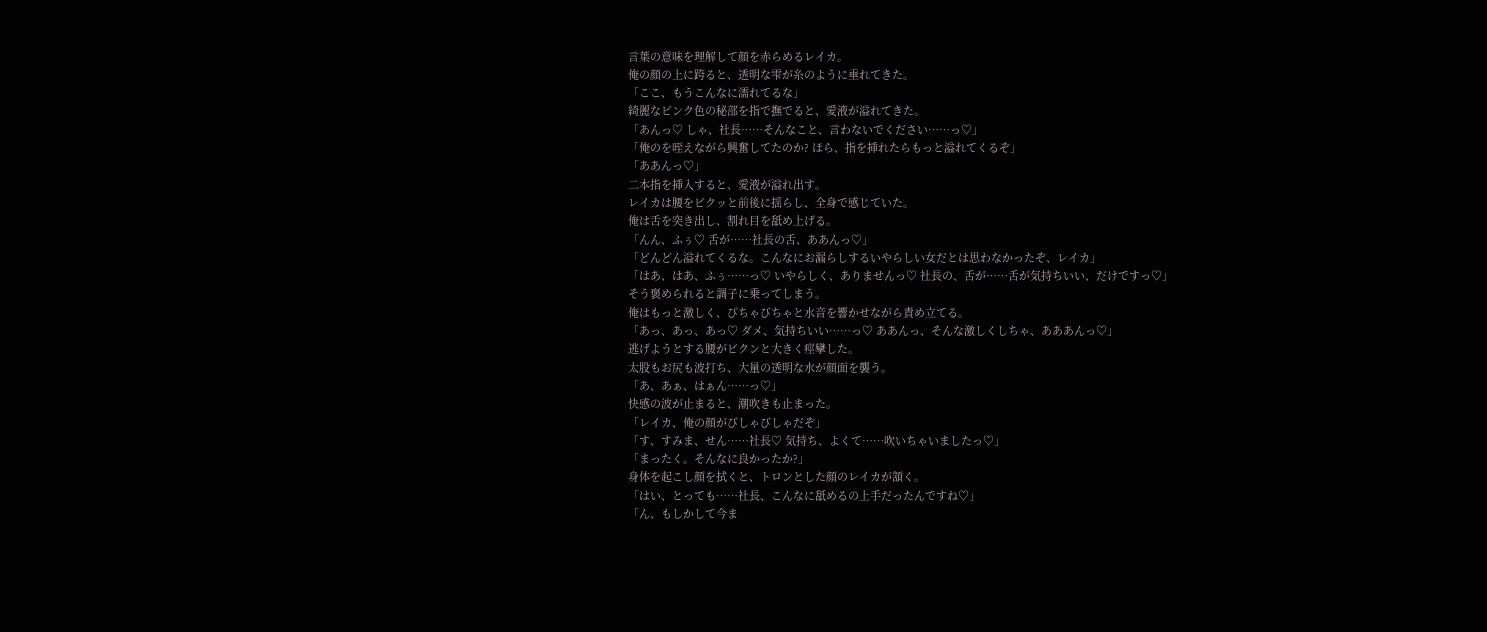言葉の意味を理解して顔を赤らめるレイカ。
俺の顔の上に跨ると、透明な雫が糸のように垂れてきた。
「ここ、もうこんなに濡れてるな」
綺麗なピンク色の秘部を指で撫でると、愛液が溢れてきた。
「あんっ♡ しゃ、社長……そんなこと、言わないでください……っ♡」
「俺のを咥えながら興奮してたのか? ほら、指を挿れたらもっと溢れてくるぞ」
「ああんっ♡」
二本指を挿入すると、愛液が溢れ出す。
レイカは腰をビクッと前後に揺らし、全身で感じていた。
俺は舌を突き出し、割れ目を舐め上げる。
「んん、ふぅ♡ 舌が……社長の舌、ああんっ♡」
「どんどん溢れてくるな。こんなにお漏らしするいやらしい女だとは思わなかったぞ、レイカ」
「はあ、はあ、ふぅ……っ♡ いやらしく、ありませんっ♡ 社長の、舌が……舌が気持ちいい、だけですっ♡」
そう褒められると調子に乗ってしまう。
俺はもっと激しく、びちゃびちゃと水音を響かせながら責め立てる。
「あっ、あっ、あっ♡ ダメ、気持ちいい……っ♡ ああんっ、そんな激しくしちゃ、あああんっ♡」
逃げようとする腰がビクンと大きく痙攣した。
太股もお尻も波打ち、大量の透明な水が顔面を襲う。
「あ、あぁ、はぁん……っ♡」
快感の波が止まると、潮吹きも止まった。
「レイカ、俺の顔がびしゃびしゃだぞ」
「す、すみま、せん……社長♡ 気持ち、よくて……吹いちゃいましたっ♡」
「まったく。そんなに良かったか?」
身体を起こし顔を拭くと、トロンとした顔のレイカが頷く。
「はい、とっても……社長、こんなに舐めるの上手だったんですね♡」
「ん、もしかして今ま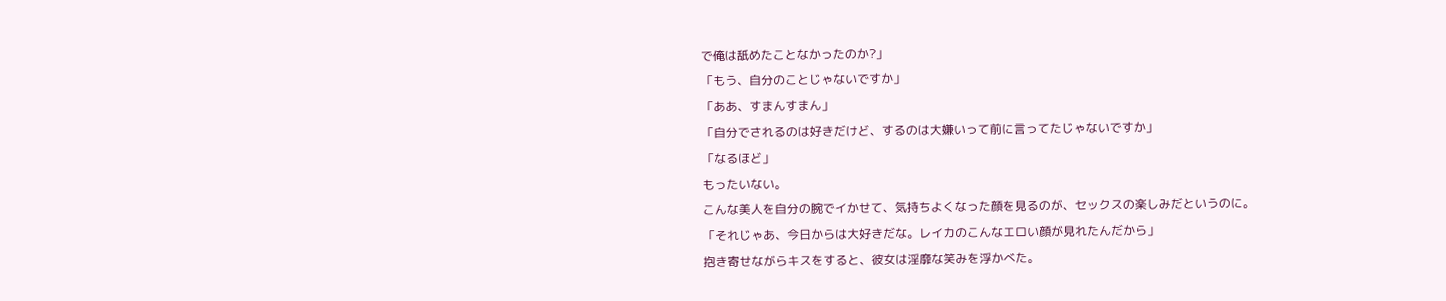で俺は舐めたことなかったのか?」
「もう、自分のことじゃないですか」
「ああ、すまんすまん」
「自分でされるのは好きだけど、するのは大嫌いって前に言ってたじゃないですか」
「なるほど」
もったいない。
こんな美人を自分の腕でイかせて、気持ちよくなった顔を見るのが、セックスの楽しみだというのに。
「それじゃあ、今日からは大好きだな。レイカのこんなエロい顔が見れたんだから」
抱き寄せながらキスをすると、彼女は淫靡な笑みを浮かべた。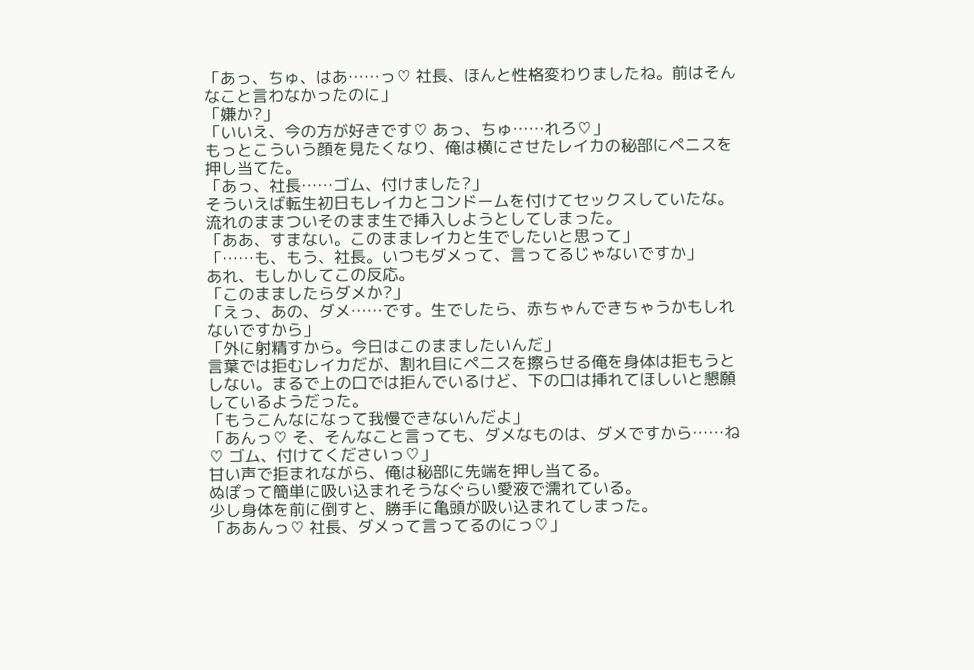「あっ、ちゅ、はあ……っ♡ 社長、ほんと性格変わりましたね。前はそんなこと言わなかったのに」
「嫌か?」
「いいえ、今の方が好きです♡ あっ、ちゅ……れろ♡」
もっとこういう顔を見たくなり、俺は横にさせたレイカの秘部にペニスを押し当てた。
「あっ、社長……ゴム、付けました?」
そういえば転生初日もレイカとコンドームを付けてセックスしていたな。流れのままついそのまま生で挿入しようとしてしまった。
「ああ、すまない。このままレイカと生でしたいと思って」
「……も、もう、社長。いつもダメって、言ってるじゃないですか」
あれ、もしかしてこの反応。
「このまましたらダメか?」
「えっ、あの、ダメ……です。生でしたら、赤ちゃんできちゃうかもしれないですから」
「外に射精すから。今日はこのまましたいんだ」
言葉では拒むレイカだが、割れ目にペニスを擦らせる俺を身体は拒もうとしない。まるで上の口では拒んでいるけど、下の口は挿れてほしいと懇願しているようだった。
「もうこんなになって我慢できないんだよ」
「あんっ♡ そ、そんなこと言っても、ダメなものは、ダメですから……ね♡ ゴム、付けてくださいっ♡」
甘い声で拒まれながら、俺は秘部に先端を押し当てる。
ぬぽって簡単に吸い込まれそうなぐらい愛液で濡れている。
少し身体を前に倒すと、勝手に亀頭が吸い込まれてしまった。
「ああんっ♡ 社長、ダメって言ってるのにっ♡」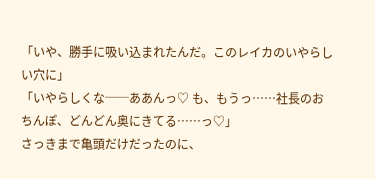「いや、勝手に吸い込まれたんだ。このレイカのいやらしい穴に」
「いやらしくな──ああんっ♡ も、もうっ……社長のおちんぽ、どんどん奥にきてる……っ♡」
さっきまで亀頭だけだったのに、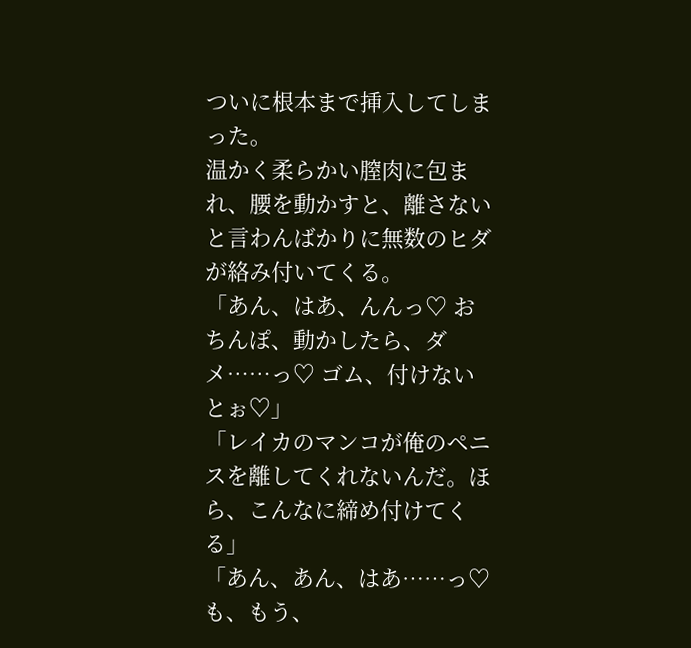ついに根本まで挿入してしまった。
温かく柔らかい膣肉に包まれ、腰を動かすと、離さないと言わんばかりに無数のヒダが絡み付いてくる。
「あん、はあ、んんっ♡ おちんぽ、動かしたら、ダメ……っ♡ ゴム、付けないとぉ♡」
「レイカのマンコが俺のペニスを離してくれないんだ。ほら、こんなに締め付けてくる」
「あん、あん、はあ……っ♡ も、もう、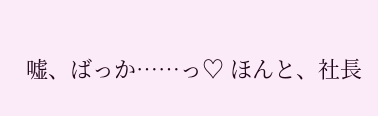嘘、ばっか……っ♡ ほんと、社長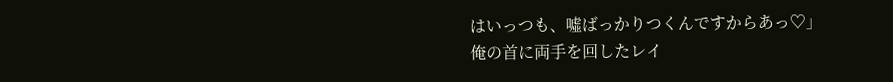はいっつも、噓ばっかりつくんですからあっ♡」
俺の首に両手を回したレイ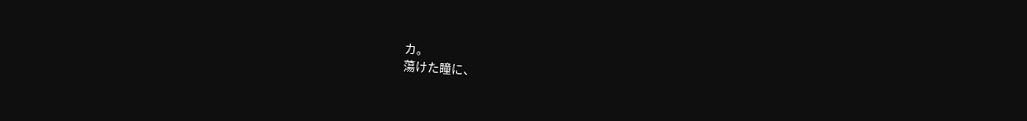カ。
蕩けた瞳に、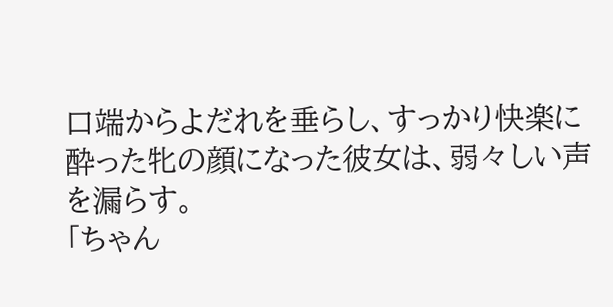口端からよだれを垂らし、すっかり快楽に酔った牝の顔になった彼女は、弱々しい声を漏らす。
「ちゃん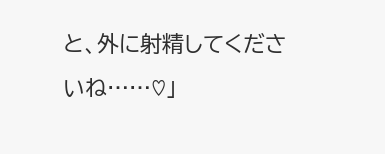と、外に射精してくださいね……♡」